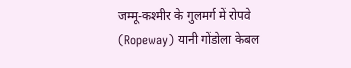जम्मू-कश्मीर के गुलमर्ग में रोपवे (Ropeway) यानी गोंडोला केबल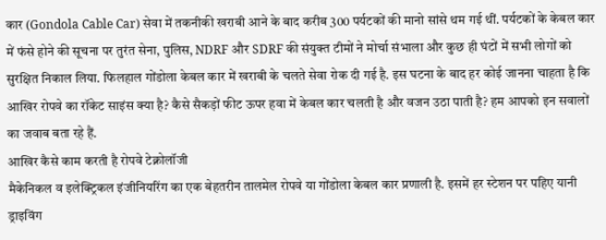कार (Gondola Cable Car) सेवा में तकनीकी खराबी आने के बाद करीब 300 पर्यटकों की मानो सांसे थम गई थीं. पर्यटकों के केबल कार में फंसे होने की सूचना पर तुरंत सेना, पुलिस, NDRF और SDRF की संयुक्त टीमों ने मोर्चा संभाला और कुछ ही घंटों में सभी लोगों को सुरक्षित निकाल लिया. फिलहाल गोंडोला केबल कार में खराबी के चलते सेवा रोक दी गई है. इस घटना के बाद हर कोई जानना चाहता है कि आखिर रोपवे का रॉकेट साइंस क्या है? कैसे सैकड़ों फीट ऊपर हवा में केबल कार चलती है और वजन उठा पाती है? हम आपको इन सवालों का जवाब बता रहे हैं.
आखिर कैसे काम करती है रोपवे टेक्नोलॉजी
मैकेनिकल व इलेक्ट्रिकल इंजीनियरिंग का एक बेहतरीन तालमेल रोपवे या गोंडोला केबल कार प्रणाली है. इसमें हर स्टेशन पर पहिए यानी ड्राइविंग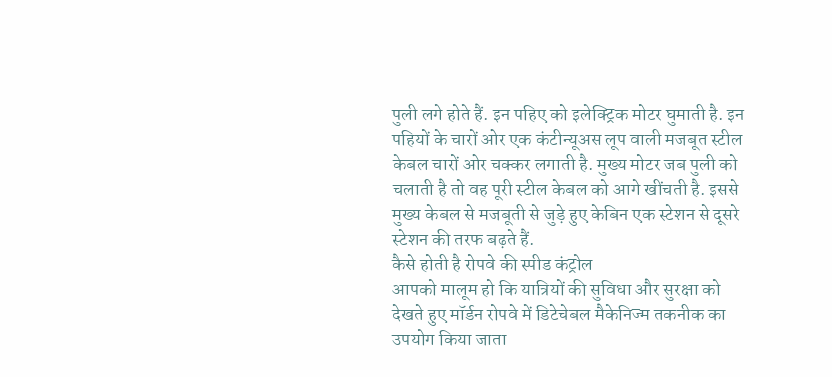पुली लगे होते हैं. इन पहिए को इलेक्ट्रिक मोटर घुमाती है. इन पहियों के चारों ओर एक कंटीन्यूअस लूप वाली मजबूत स्टील केबल चारों ओर चक्कर लगाती है. मुख्य मोटर जब पुली को चलाती है तो वह पूरी स्टील केबल को आगे खींचती है. इससे मुख्य केबल से मजबूती से जुड़े हुए केबिन एक स्टेशन से दूसरे स्टेशन की तरफ बढ़ते हैं.
कैसे होती है रोपवे की स्पीड कंट्रोल
आपको मालूम हो कि यात्रियों की सुविधा और सुरक्षा को देखते हुए मॉर्डन रोपवे में डिटेचेबल मैकेनिज्म तकनीक का उपयोग किया जाता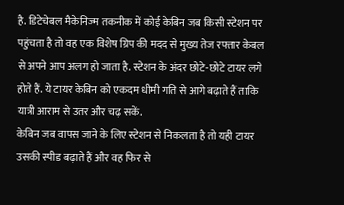है. डिटेचेबल मैकेनिज्म तकनीक में कोई केबिन जब किसी स्टेशन पर पहुंचता है तो वह एक विशेष ग्रिप की मदद से मुख्य तेज रफ्तार केबल से अपने आप अलग हो जाता है. स्टेशन के अंदर छोटे-छोटे टायर लगे होते हैं. ये टायर केबिन को एकदम धीमी गति से आगे बढ़ाते हैं ताकि यात्री आराम से उतर और चढ़ सकें.
केबिन जब वापस जाने के लिए स्टेशन से निकलता है तो यही टायर उसकी स्पीड बढ़ाते हैं और वह फिर से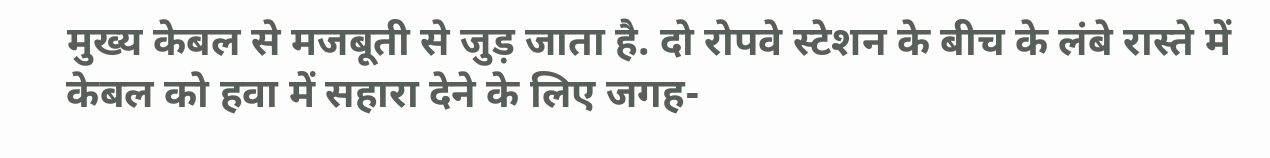मुख्य केबल से मजबूती से जुड़ जाता है. दो रोपवे स्टेशन के बीच के लंबे रास्ते में केबल को हवा में सहारा देने के लिए जगह-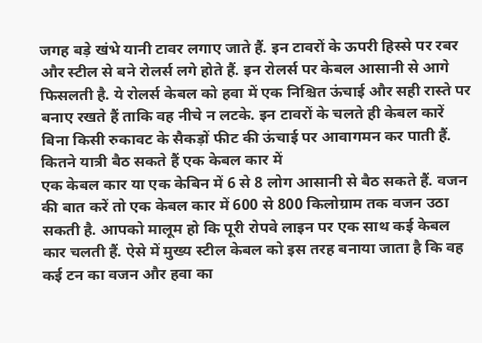जगह बड़े खंभे यानी टावर लगाए जाते हैं. इन टावरों के ऊपरी हिस्से पर रबर और स्टील से बने रोलर्स लगे होते हैं. इन रोलर्स पर केबल आसानी से आगे फिसलती है. ये रोलर्स केबल को हवा में एक निश्चित ऊंचाई और सही रास्ते पर बनाए रखते हैं ताकि वह नीचे न लटके. इन टावरों के चलते ही केबल कारें बिना किसी रुकावट के सैकड़ों फीट की ऊंचाई पर आवागमन कर पाती हैं.
कितने यात्री बैठ सकते हैं एक केबल कार में
एक केबल कार या एक केबिन में 6 से 8 लोग आसानी से बैठ सकते हैं. वजन की बात करें तो एक केबल कार में 600 से 800 किलोग्राम तक वजन उठा सकती है. आपको मालूम हो कि पूरी रोपवे लाइन पर एक साथ कई केबल कार चलती हैं. ऐसे में मुख्य स्टील केबल को इस तरह बनाया जाता है कि वह कई टन का वजन और हवा का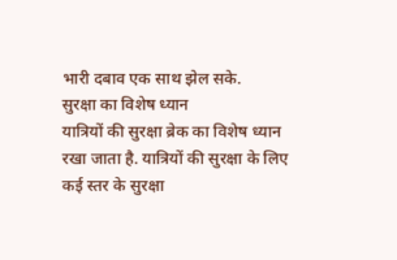भारी दबाव एक साथ झेल सके.
सुरक्षा का विशेष ध्यान
यात्रियों की सुरक्षा ब्रेक का विशेष ध्यान रखा जाता है. यात्रियों की सुरक्षा के लिए कई स्तर के सुरक्षा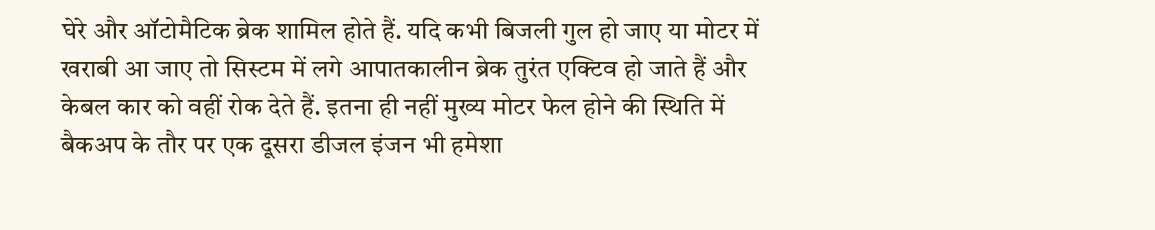घेरे और ऑटोमैटिक ब्रेक शामिल होते हैं. यदि कभी बिजली गुल हो जाए या मोटर में खराबी आ जाए तो सिस्टम में लगे आपातकालीन ब्रेक तुरंत एक्टिव हो जाते हैं और केबल कार को वहीं रोक देते हैं. इतना ही नहीं मुख्य मोटर फेल होने की स्थिति में बैकअप के तौर पर एक दूसरा डीजल इंजन भी हमेशा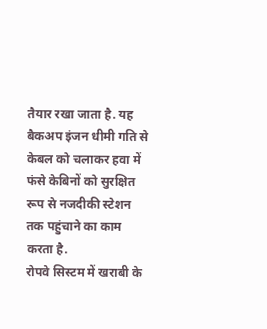तैयार रखा जाता है. यह बैकअप इंजन धीमी गति से केबल को चलाकर हवा में फंसे केबिनों को सुरक्षित रूप से नजदीकी स्टेशन तक पहुंचाने का काम करता है.
रोपवे सिस्टम में खराबी के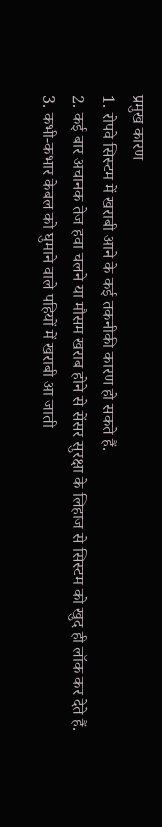प्रमुख कारण
1. रोपवे सिस्टम में खराबी आने के कई तकनीकी कारण हो सकते हैं.
2. कई बार अचानक तेज हवा चलने या मौसम खराब होने से सेंसर सुरक्षा के लिहाज से सिस्टम को खुद ही लॉक कर देते हैं.
3. कभी-कभार केबल को घुमाने वाले पहियों में खराबी आ जाती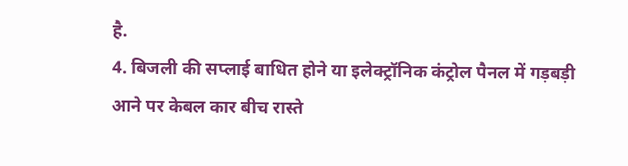है.
4. बिजली की सप्लाई बाधित होने या इलेक्ट्रॉनिक कंट्रोल पैनल में गड़बड़ी आने पर केबल कार बीच रास्ते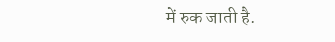में रुक जाती है.